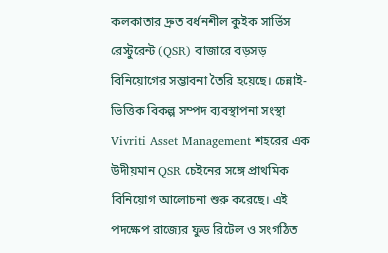কলকাতার দ্রুত বর্ধনশীল কুইক সার্ভিস রেস্টুরেন্ট (QSR) বাজারে বড়সড় বিনিয়োগের সম্ভাবনা তৈরি হয়েছে। চেন্নাই-ভিত্তিক বিকল্প সম্পদ ব্যবস্থাপনা সংস্থা Vivriti Asset Management শহরের এক উদীয়মান QSR চেইনের সঙ্গে প্রাথমিক বিনিয়োগ আলোচনা শুরু করেছে। এই পদক্ষেপ রাজ্যের ফুড রিটেল ও সংগঠিত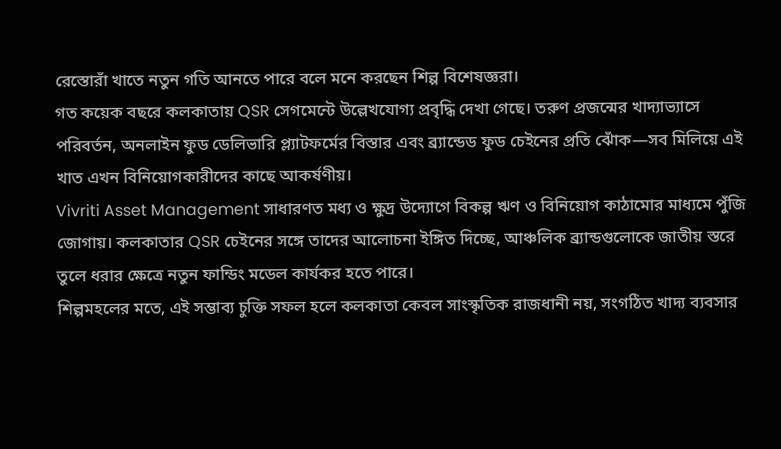রেস্তোরাঁ খাতে নতুন গতি আনতে পারে বলে মনে করছেন শিল্প বিশেষজ্ঞরা।
গত কয়েক বছরে কলকাতায় QSR সেগমেন্টে উল্লেখযোগ্য প্রবৃদ্ধি দেখা গেছে। তরুণ প্রজন্মের খাদ্যাভ্যাসে পরিবর্তন, অনলাইন ফুড ডেলিভারি প্ল্যাটফর্মের বিস্তার এবং ব্র্যান্ডেড ফুড চেইনের প্রতি ঝোঁক—সব মিলিয়ে এই খাত এখন বিনিয়োগকারীদের কাছে আকর্ষণীয়।
Vivriti Asset Management সাধারণত মধ্য ও ক্ষুদ্র উদ্যোগে বিকল্প ঋণ ও বিনিয়োগ কাঠামোর মাধ্যমে পুঁজি জোগায়। কলকাতার QSR চেইনের সঙ্গে তাদের আলোচনা ইঙ্গিত দিচ্ছে, আঞ্চলিক ব্র্যান্ডগুলোকে জাতীয় স্তরে তুলে ধরার ক্ষেত্রে নতুন ফান্ডিং মডেল কার্যকর হতে পারে।
শিল্পমহলের মতে, এই সম্ভাব্য চুক্তি সফল হলে কলকাতা কেবল সাংস্কৃতিক রাজধানী নয়, সংগঠিত খাদ্য ব্যবসার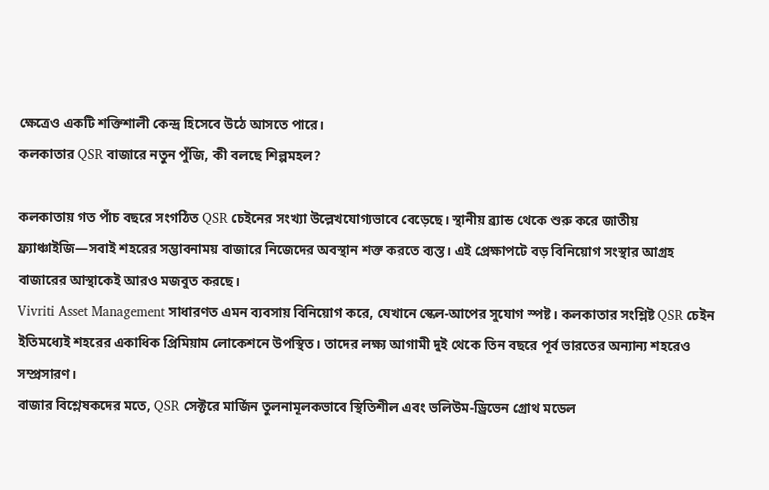ক্ষেত্রেও একটি শক্তিশালী কেন্দ্র হিসেবে উঠে আসতে পারে।
কলকাতার QSR বাজারে নতুন পুঁজি, কী বলছে শিল্পমহল?

কলকাতায় গত পাঁচ বছরে সংগঠিত QSR চেইনের সংখ্যা উল্লেখযোগ্যভাবে বেড়েছে। স্থানীয় ব্র্যান্ড থেকে শুরু করে জাতীয় ফ্র্যাঞ্চাইজি—সবাই শহরের সম্ভাবনাময় বাজারে নিজেদের অবস্থান শক্ত করতে ব্যস্ত। এই প্রেক্ষাপটে বড় বিনিয়োগ সংস্থার আগ্রহ বাজারের আস্থাকেই আরও মজবুত করছে।
Vivriti Asset Management সাধারণত এমন ব্যবসায় বিনিয়োগ করে, যেখানে স্কেল-আপের সুযোগ স্পষ্ট। কলকাতার সংশ্লিষ্ট QSR চেইন ইতিমধ্যেই শহরের একাধিক প্রিমিয়াম লোকেশনে উপস্থিত। তাদের লক্ষ্য আগামী দুই থেকে তিন বছরে পূর্ব ভারতের অন্যান্য শহরেও সম্প্রসারণ।
বাজার বিশ্লেষকদের মতে, QSR সেক্টরে মার্জিন তুলনামূলকভাবে স্থিতিশীল এবং ভলিউম-ড্রিভেন গ্রোথ মডেল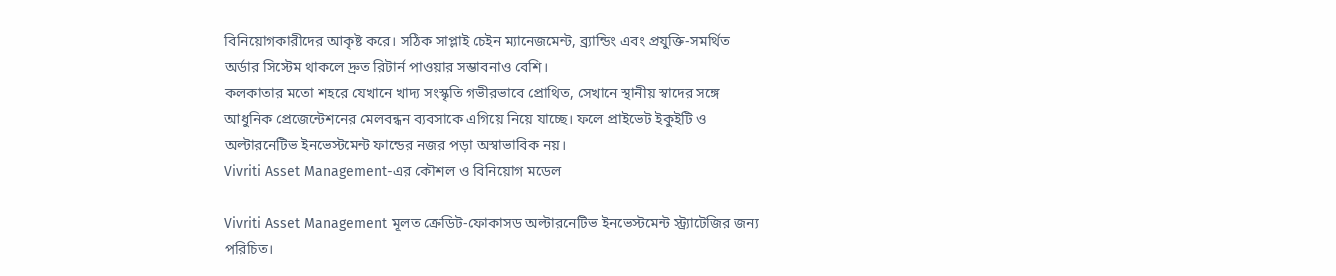বিনিয়োগকারীদের আকৃষ্ট করে। সঠিক সাপ্লাই চেইন ম্যানেজমেন্ট, ব্র্যান্ডিং এবং প্রযুক্তি-সমর্থিত অর্ডার সিস্টেম থাকলে দ্রুত রিটার্ন পাওয়ার সম্ভাবনাও বেশি।
কলকাতার মতো শহরে যেখানে খাদ্য সংস্কৃতি গভীরভাবে প্রোথিত, সেখানে স্থানীয় স্বাদের সঙ্গে আধুনিক প্রেজেন্টেশনের মেলবন্ধন ব্যবসাকে এগিয়ে নিয়ে যাচ্ছে। ফলে প্রাইভেট ইকুইটি ও অল্টারনেটিভ ইনভেস্টমেন্ট ফান্ডের নজর পড়া অস্বাভাবিক নয়।
Vivriti Asset Management-এর কৌশল ও বিনিয়োগ মডেল

Vivriti Asset Management মূলত ক্রেডিট-ফোকাসড অল্টারনেটিভ ইনভেস্টমেন্ট স্ট্র্যাটেজির জন্য পরিচিত।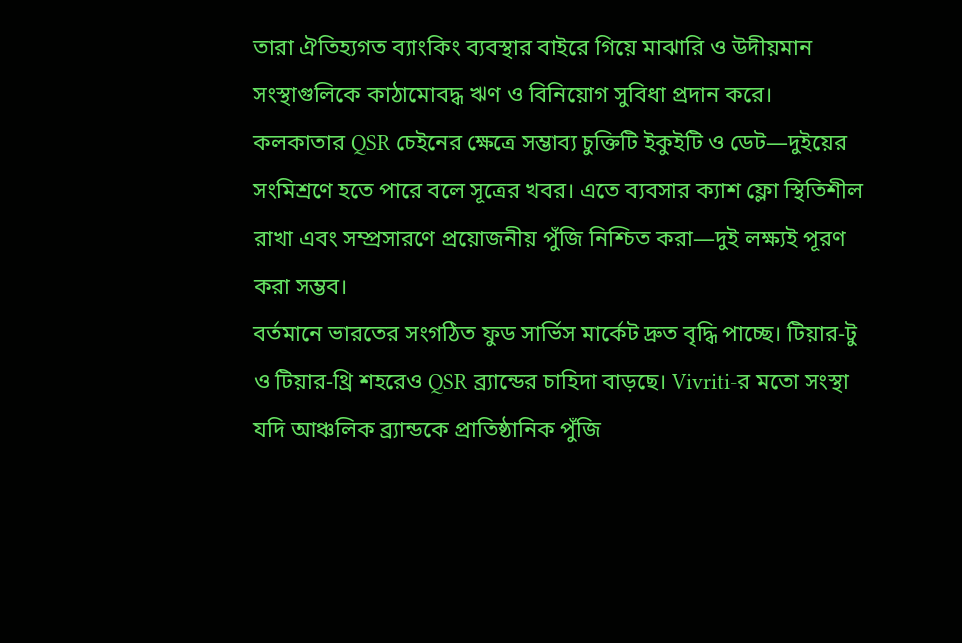তারা ঐতিহ্যগত ব্যাংকিং ব্যবস্থার বাইরে গিয়ে মাঝারি ও উদীয়মান সংস্থাগুলিকে কাঠামোবদ্ধ ঋণ ও বিনিয়োগ সুবিধা প্রদান করে।
কলকাতার QSR চেইনের ক্ষেত্রে সম্ভাব্য চুক্তিটি ইকুইটি ও ডেট—দুইয়ের সংমিশ্রণে হতে পারে বলে সূত্রের খবর। এতে ব্যবসার ক্যাশ ফ্লো স্থিতিশীল রাখা এবং সম্প্রসারণে প্রয়োজনীয় পুঁজি নিশ্চিত করা—দুই লক্ষ্যই পূরণ করা সম্ভব।
বর্তমানে ভারতের সংগঠিত ফুড সার্ভিস মার্কেট দ্রুত বৃদ্ধি পাচ্ছে। টিয়ার-টু ও টিয়ার-থ্রি শহরেও QSR ব্র্যান্ডের চাহিদা বাড়ছে। Vivriti-র মতো সংস্থা যদি আঞ্চলিক ব্র্যান্ডকে প্রাতিষ্ঠানিক পুঁজি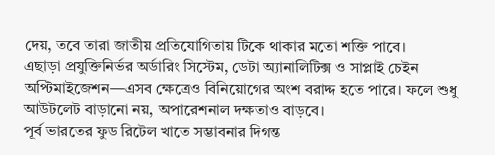দেয়, তবে তারা জাতীয় প্রতিযোগিতায় টিকে থাকার মতো শক্তি পাবে।
এছাড়া প্রযুক্তিনির্ভর অর্ডারিং সিস্টেম, ডেটা অ্যানালিটিক্স ও সাপ্লাই চেইন অপ্টিমাইজেশন—এসব ক্ষেত্রেও বিনিয়োগের অংশ বরাদ্দ হতে পারে। ফলে শুধু আউটলেট বাড়ানো নয়, অপারেশনাল দক্ষতাও বাড়বে।
পূর্ব ভারতের ফুড রিটেল খাতে সম্ভাবনার দিগন্ত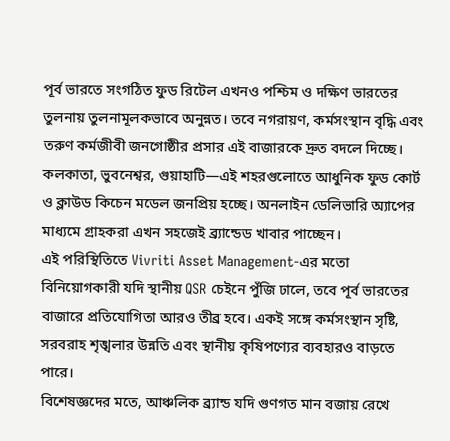পূর্ব ভারতে সংগঠিত ফুড রিটেল এখনও পশ্চিম ও দক্ষিণ ভারতের তুলনায় তুলনামূলকভাবে অনুন্নত। তবে নগরায়ণ, কর্মসংস্থান বৃদ্ধি এবং তরুণ কর্মজীবী জনগোষ্ঠীর প্রসার এই বাজারকে দ্রুত বদলে দিচ্ছে।
কলকাতা, ভুবনেশ্বর, গুয়াহাটি—এই শহরগুলোতে আধুনিক ফুড কোর্ট ও ক্লাউড কিচেন মডেল জনপ্রিয় হচ্ছে। অনলাইন ডেলিভারি অ্যাপের মাধ্যমে গ্রাহকরা এখন সহজেই ব্র্যান্ডেড খাবার পাচ্ছেন।
এই পরিস্থিতিতে Vivriti Asset Management-এর মতো বিনিয়োগকারী যদি স্থানীয় QSR চেইনে পুঁজি ঢালে, তবে পূর্ব ভারতের বাজারে প্রতিযোগিতা আরও তীব্র হবে। একই সঙ্গে কর্মসংস্থান সৃষ্টি, সরবরাহ শৃঙ্খলার উন্নতি এবং স্থানীয় কৃষিপণ্যের ব্যবহারও বাড়তে পারে।
বিশেষজ্ঞদের মতে, আঞ্চলিক ব্র্যান্ড যদি গুণগত মান বজায় রেখে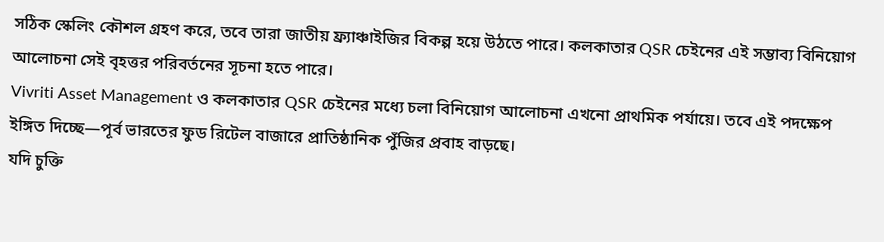সঠিক স্কেলিং কৌশল গ্রহণ করে, তবে তারা জাতীয় ফ্র্যাঞ্চাইজির বিকল্প হয়ে উঠতে পারে। কলকাতার QSR চেইনের এই সম্ভাব্য বিনিয়োগ আলোচনা সেই বৃহত্তর পরিবর্তনের সূচনা হতে পারে।
Vivriti Asset Management ও কলকাতার QSR চেইনের মধ্যে চলা বিনিয়োগ আলোচনা এখনো প্রাথমিক পর্যায়ে। তবে এই পদক্ষেপ ইঙ্গিত দিচ্ছে—পূর্ব ভারতের ফুড রিটেল বাজারে প্রাতিষ্ঠানিক পুঁজির প্রবাহ বাড়ছে।
যদি চুক্তি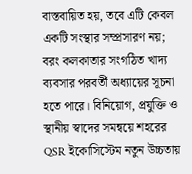বাস্তবায়িত হয়, তবে এটি কেবল একটি সংস্থার সম্প্রসারণ নয়; বরং কলকাতার সংগঠিত খাদ্য ব্যবসার পরবর্তী অধ্যায়ের সূচনা হতে পারে। বিনিয়োগ, প্রযুক্তি ও স্থানীয় স্বাদের সমন্বয়ে শহরের QSR ইকোসিস্টেম নতুন উচ্চতায়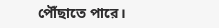পৌঁছাতে পারে।